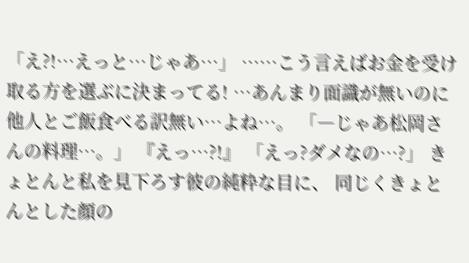「え?!…えっと…じゃあ…」 ……こう言えばお金を受け取る方を選ぶに決まってる! …あんまり面識が無いのに他人とご飯食べる訳無い…よね…。 「―じゃあ松岡さんの料理…。」 『えっ…?!』 「えっ?ダメなの…?」 きょとんと私を見下ろす彼の純粋な目に、 同じくきょとんとした顔の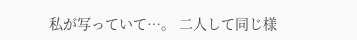私が写っていて…。 二人して同じ様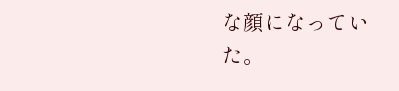な顔になっていた。